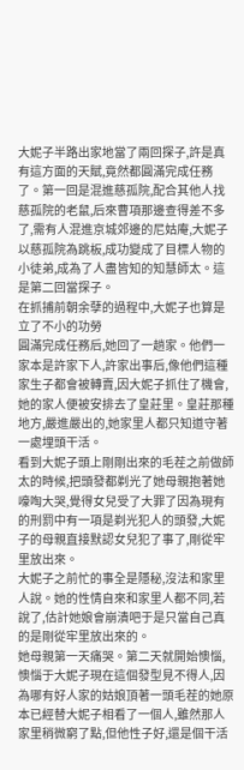大妮子半路出家地當了兩回探子,許是真有這方面的天賦,竟然都圓滿完成任務了。第一回是混進慈孤院,配合其他人找慈孤院的老鼠,后來曹項那邊查得差不多了,需有人混進京城郊邊的尼姑庵,大妮子以慈孤院為跳板,成功變成了目標人物的小徒弟,成為了人盡皆知的知慧師太。這是第二回當探子。
在抓捕前朝余孽的過程中,大妮子也算是立了不小的功勞
圓滿完成任務后,她回了一趟家。他們一家本是許家下人,許家出事后,像他們這種家生子都會被轉賣,因大妮子抓住了機會,她的家人便被安排去了皇莊里。皇莊那種地方,嚴進嚴出的,她家里人都只知道守著一處埋頭干活。
看到大妮子頭上剛剛出來的毛茬之前做師太的時候,把頭發都剃光了她母親抱著她嚎啕大哭,覺得女兒受了大罪了因為現有的刑罰中有一項是剃光犯人的頭發,大妮子的母親直接默認女兒犯了事了,剛從牢里放出來。
大妮子之前忙的事全是隱秘,沒法和家里人說。她的性情自來和家里人都不同,若說了,估計她娘會崩潰吧于是只當自己真的是剛從牢里放出來的。
她母親第一天痛哭。第二天就開始懊惱,懊惱于大妮子現在這個發型見不得人,因為哪有好人家的姑娘頂著一頭毛茬的她原本已經替大妮子相看了一個人,雖然那人家里稍微窮了點,但他性子好,還是個干活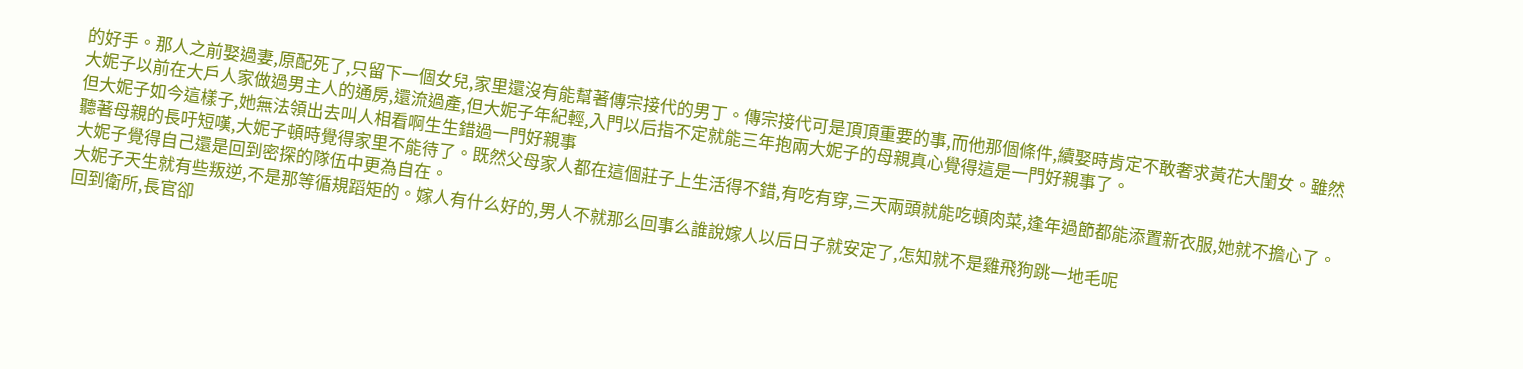的好手。那人之前娶過妻,原配死了,只留下一個女兒,家里還沒有能幫著傳宗接代的男丁。傳宗接代可是頂頂重要的事,而他那個條件,續娶時肯定不敢奢求黃花大閨女。雖然大妮子以前在大戶人家做過男主人的通房,還流過產,但大妮子年紀輕,入門以后指不定就能三年抱兩大妮子的母親真心覺得這是一門好親事了。
但大妮子如今這樣子,她無法領出去叫人相看啊生生錯過一門好親事
聽著母親的長吁短嘆,大妮子頓時覺得家里不能待了。既然父母家人都在這個莊子上生活得不錯,有吃有穿,三天兩頭就能吃頓肉菜,逢年過節都能添置新衣服,她就不擔心了。大妮子覺得自己還是回到密探的隊伍中更為自在。
大妮子天生就有些叛逆,不是那等循規蹈矩的。嫁人有什么好的,男人不就那么回事么誰說嫁人以后日子就安定了,怎知就不是雞飛狗跳一地毛呢
回到衛所,長官卻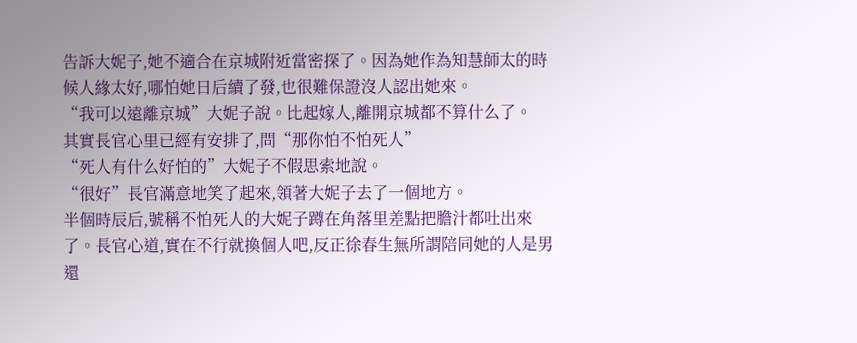告訴大妮子,她不適合在京城附近當密探了。因為她作為知慧師太的時候人緣太好,哪怕她日后續了發,也很難保證沒人認出她來。
“我可以遠離京城”大妮子說。比起嫁人,離開京城都不算什么了。
其實長官心里已經有安排了,問“那你怕不怕死人”
“死人有什么好怕的”大妮子不假思索地說。
“很好”長官滿意地笑了起來,領著大妮子去了一個地方。
半個時辰后,號稱不怕死人的大妮子蹲在角落里差點把膽汁都吐出來了。長官心道,實在不行就換個人吧,反正徐春生無所謂陪同她的人是男還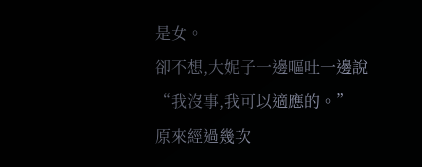是女。
卻不想,大妮子一邊嘔吐一邊說“我沒事,我可以適應的。”
原來經過幾次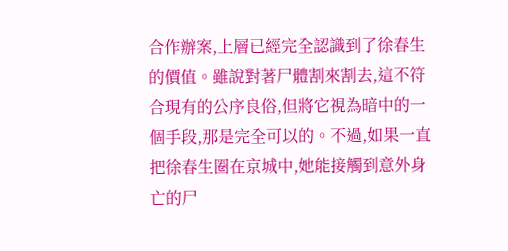合作辦案,上層已經完全認識到了徐春生的價值。雖說對著尸體割來割去,這不符合現有的公序良俗,但將它視為暗中的一個手段,那是完全可以的。不過,如果一直把徐春生圈在京城中,她能接觸到意外身亡的尸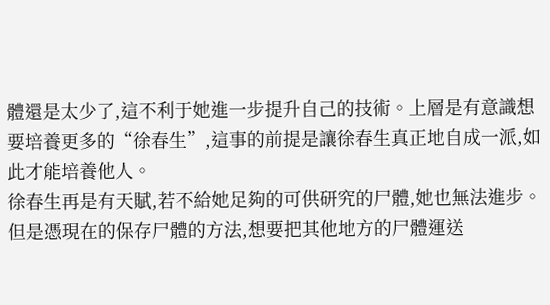體還是太少了,這不利于她進一步提升自己的技術。上層是有意識想要培養更多的“徐春生”,這事的前提是讓徐春生真正地自成一派,如此才能培養他人。
徐春生再是有天賦,若不給她足夠的可供研究的尸體,她也無法進步。但是憑現在的保存尸體的方法,想要把其他地方的尸體運送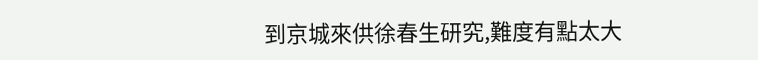到京城來供徐春生研究,難度有點太大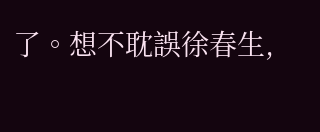了。想不耽誤徐春生,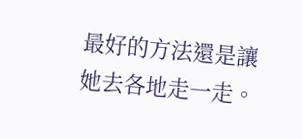最好的方法還是讓她去各地走一走。